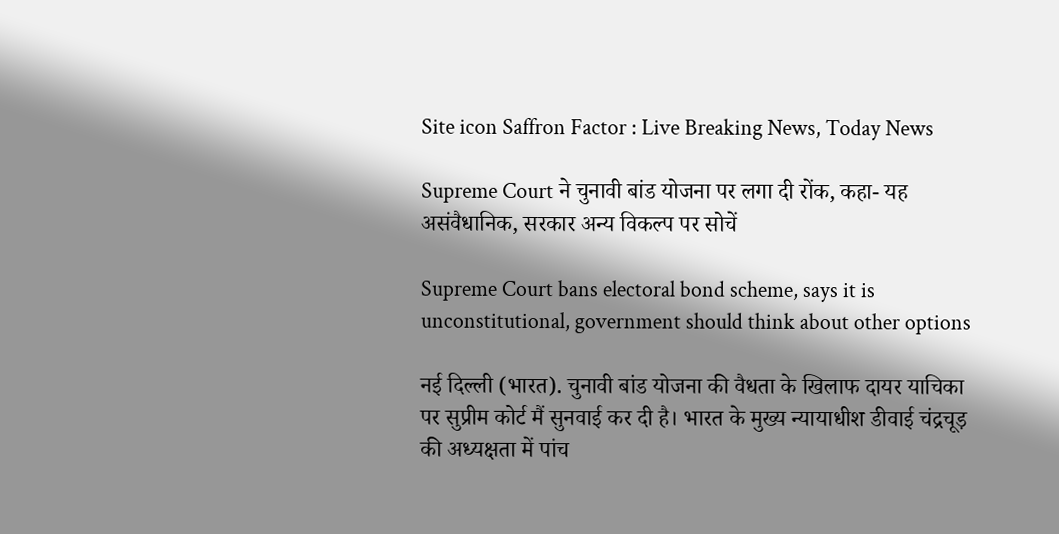Site icon Saffron Factor : Live Breaking News, Today News

Supreme Court ने चुनावी बांड योजना पर लगा दी रोंक, कहा- यह असंवैधानिक, सरकार अन्य विकल्प पर सोचें

Supreme Court bans electoral bond scheme, says it is unconstitutional, government should think about other options

नई दिल्ली (भारत). चुनावी बांड योजना की वैधता के खिलाफ दायर याचिका पर सुप्रीम कोर्ट मैं सुनवाई कर दी है। भारत के मुख्य न्यायाधीश डीवाई चंद्रचूड़ की अध्यक्षता में पांच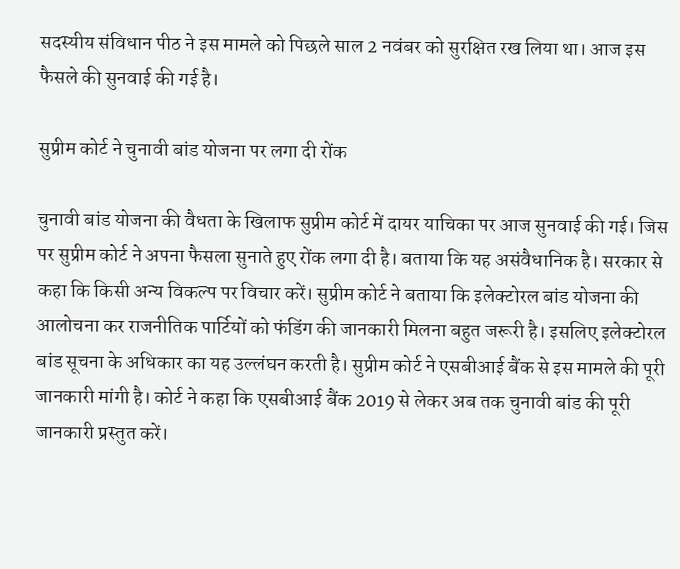सदस्यीय संविधान पीठ ने इस मामले को पिछले साल 2 नवंबर को सुरक्षित रख लिया था। आज इस फैसले की सुनवाई की गई है।

सुप्रीम कोर्ट ने चुनावी बांड योजना पर लगा दी रोंक

चुनावी बांड योजना की वैधता के खिलाफ सुप्रीम कोर्ट में दायर याचिका पर आज सुनवाई की गई। जिस पर सुप्रीम कोर्ट ने अपना फैसला सुनाते हुए रोंक लगा दी है। बताया कि यह असंवैधानिक है। सरकार से कहा कि किसी अन्य विकल्प पर विचार करें। सुप्रीम कोर्ट ने बताया कि इलेक्टोरल बांड योजना की आलोचना कर राजनीतिक पार्टियों को फंडिंग की जानकारी मिलना बहुत जरूरी है। इसलिए इलेक्टोरल बांड सूचना के अधिकार का यह उल्लंघन करती है। सुप्रीम कोर्ट ने एसबीआई बैंक से इस मामले की पूरी जानकारी मांगी है। कोर्ट ने कहा कि एसबीआई बैंक 2019 से लेकर अब तक चुनावी बांड की पूरी जानकारी प्रस्तुत करें।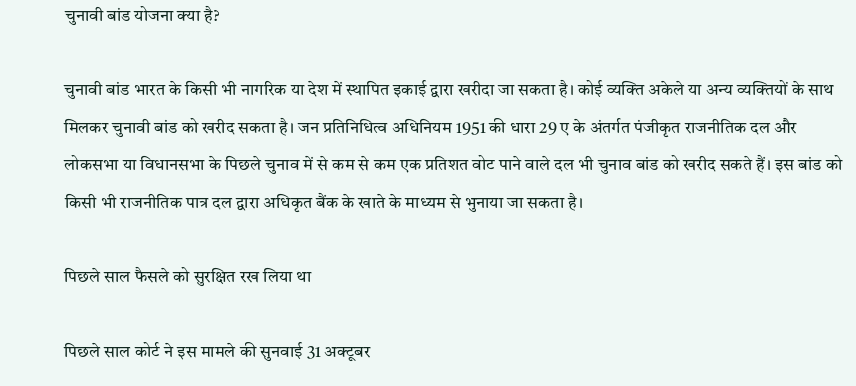चुनावी बांड योजना क्या है?

चुनावी बांड भारत के किसी भी नागरिक या देश में स्थापित इकाई द्वारा खरीदा जा सकता है। कोई व्यक्ति अकेले या अन्य व्यक्तियों के साथ मिलकर चुनावी बांड को खरीद सकता है। जन प्रतिनिधित्व अधिनियम 1951 की धारा 29 ए के अंतर्गत पंजीकृत राजनीतिक दल और लोकसभा या विधानसभा के पिछले चुनाव में से कम से कम एक प्रतिशत वोट पाने वाले दल भी चुनाव बांड को खरीद सकते हैं। इस बांड को किसी भी राजनीतिक पात्र दल द्वारा अधिकृत बैंक के खाते के माध्यम से भुनाया जा सकता है।

पिछले साल फैसले को सुरक्षित रख लिया था

पिछले साल कोर्ट ने इस मामले की सुनवाई 31 अक्टूबर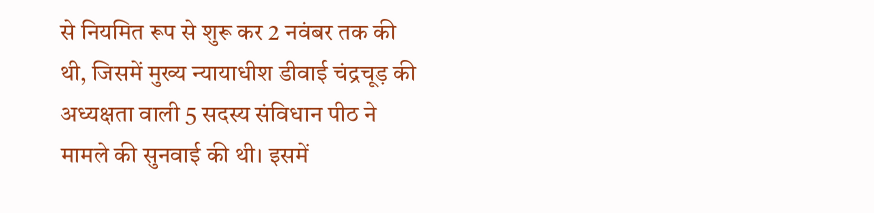से नियमित रूप से शुरू कर 2 नवंबर तक की थी, जिसमें मुख्य न्यायाधीश डीवाई चंद्रचूड़ की अध्यक्षता वाली 5 सदस्य संविधान पीठ ने मामले की सुनवाई की थी। इसमें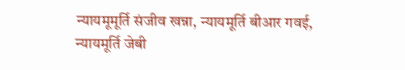न्यायमूमूर्ति संजीव खन्ना, न्यायमूर्ति बीआर गवई, न्यायमूर्ति जेबी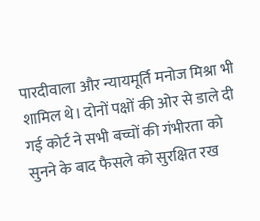पारदीवाला और न्यायमूर्ति मनोज मिश्रा भी शामिल थे। दोनों पक्षों की ओर से डाले दी गई कोर्ट ने सभी बच्चों की गंभीरता को सुनने के बाद फैसले को सुरक्षित रख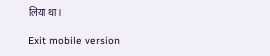लिया था।

Exit mobile version